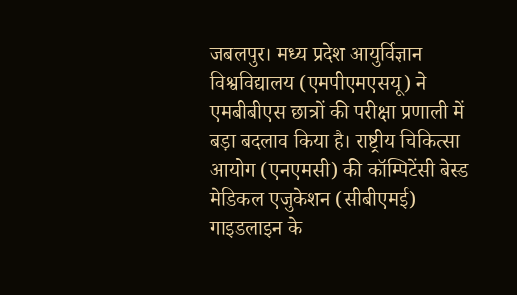जबलपुर। मध्य प्रदेश आयुर्विज्ञान विश्वविद्यालय (एमपीएमएसयू) ने एमबीबीएस छात्रों की परीक्षा प्रणाली में बड़ा बदलाव किया है। राष्ट्रीय चिकित्सा आयोग (एनएमसी) की कॉम्पिटेंसी बेस्ड मेडिकल एजुकेशन (सीबीएमई) गाइडलाइन के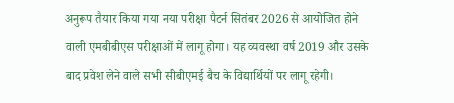अनुरूप तैयार किया गया नया परीक्षा पैटर्न सितंबर 2026 से आयोजित होने वाली एमबीबीएस परीक्षाओं में लागू होगा। यह व्यवस्था वर्ष 2019 और उसके बाद प्रवेश लेने वाले सभी सीबीएमई बैच के विद्यार्थियों पर लागू रहेगी।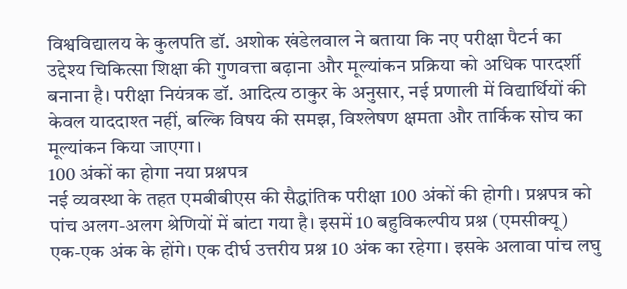विश्वविद्यालय के कुलपति डॉ. अशोक खंडेलवाल ने बताया कि नए परीक्षा पैटर्न का उद्देश्य चिकित्सा शिक्षा की गुणवत्ता बढ़ाना और मूल्यांकन प्रक्रिया को अधिक पारदर्शी बनाना है। परीक्षा नियंत्रक डॉ. आदित्य ठाकुर के अनुसार, नई प्रणाली में विद्यार्थियों की केवल याददाश्त नहीं, बल्कि विषय की समझ, विश्लेषण क्षमता और तार्किक सोच का मूल्यांकन किया जाएगा।
100 अंकों का होगा नया प्रश्नपत्र
नई व्यवस्था के तहत एमबीबीएस की सैद्धांतिक परीक्षा 100 अंकों की होगी। प्रश्नपत्र को पांच अलग-अलग श्रेणियों में बांटा गया है। इसमें 10 बहुविकल्पीय प्रश्न (एमसीक्यू) एक-एक अंक के होंगे। एक दीर्घ उत्तरीय प्रश्न 10 अंक का रहेगा। इसके अलावा पांच लघु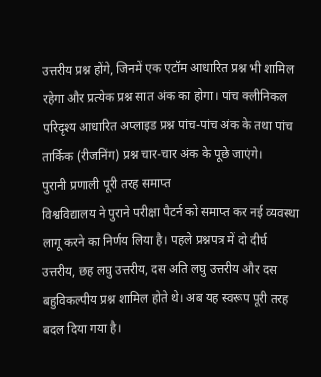उत्तरीय प्रश्न होंगे, जिनमें एक एटॉम आधारित प्रश्न भी शामिल रहेगा और प्रत्येक प्रश्न सात अंक का होगा। पांच क्लीनिकल परिदृश्य आधारित अप्लाइड प्रश्न पांच-पांच अंक के तथा पांच तार्किक (रीजनिंग) प्रश्न चार-चार अंक के पूछे जाएंगे।
पुरानी प्रणाली पूरी तरह समाप्त
विश्वविद्यालय ने पुराने परीक्षा पैटर्न को समाप्त कर नई व्यवस्था लागू करने का निर्णय लिया है। पहले प्रश्नपत्र में दो दीर्घ उत्तरीय, छह लघु उत्तरीय, दस अति लघु उत्तरीय और दस बहुविकल्पीय प्रश्न शामिल होते थे। अब यह स्वरूप पूरी तरह बदल दिया गया है।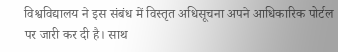विश्वविद्यालय ने इस संबंध में विस्तृत अधिसूचना अपने आधिकारिक पोर्टल पर जारी कर दी है। साथ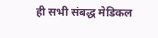ही सभी संबद्ध मेडिकल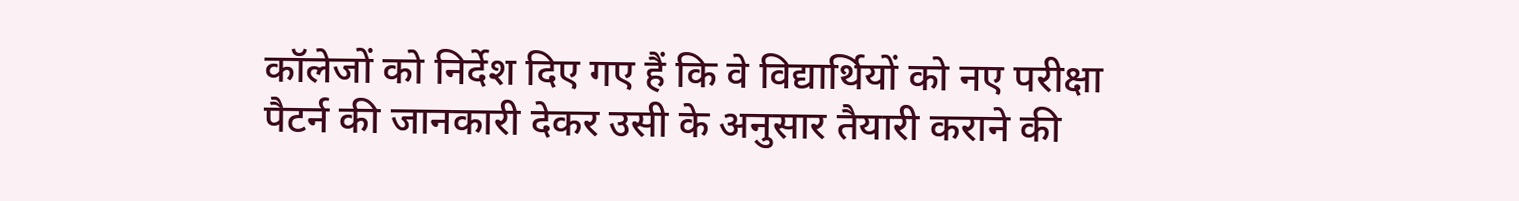कॉलेजों को निर्देश दिए गए हैं कि वे विद्यार्थियों को नए परीक्षा पैटर्न की जानकारी देकर उसी के अनुसार तैयारी कराने की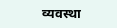व्यवस्था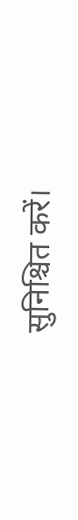सुनिश्चित करें।